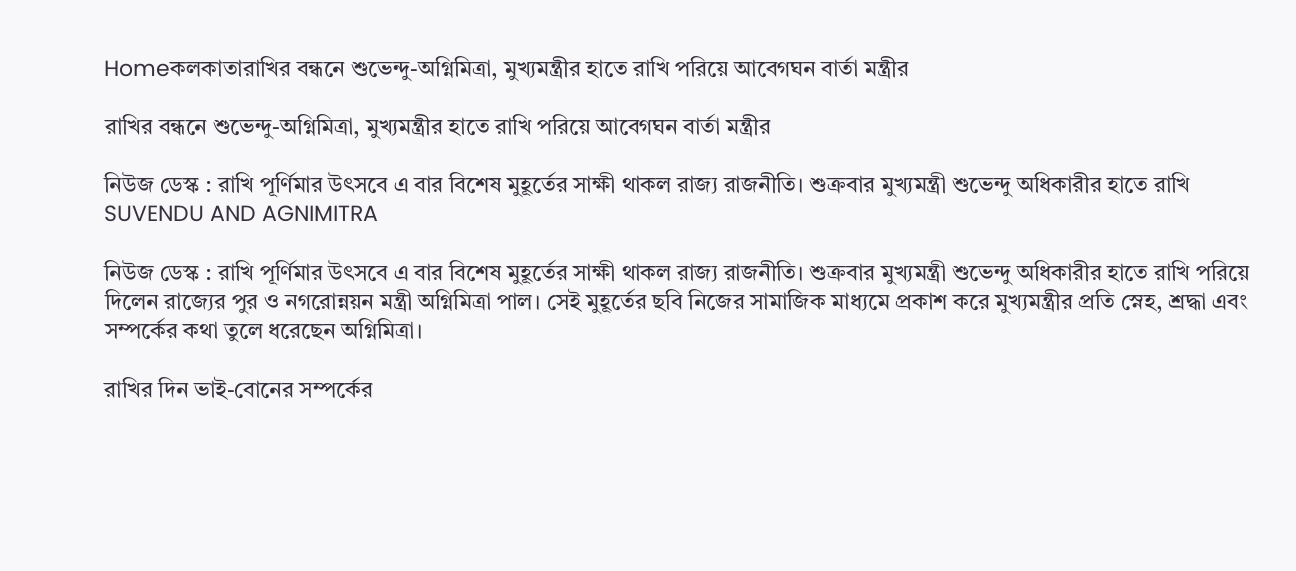Homeকলকাতারাখির বন্ধনে শুভেন্দু-অগ্নিমিত্রা, মুখ্যমন্ত্রীর হাতে রাখি পরিয়ে আবেগঘন বার্তা মন্ত্রীর

রাখির বন্ধনে শুভেন্দু-অগ্নিমিত্রা, মুখ্যমন্ত্রীর হাতে রাখি পরিয়ে আবেগঘন বার্তা মন্ত্রীর

নিউজ ডেস্ক : রাখি পূর্ণিমার উৎসবে এ বার বিশেষ মুহূর্তের সাক্ষী থাকল রাজ্য রাজনীতি। শুক্রবার মুখ্যমন্ত্রী শুভেন্দু অধিকারীর হাতে রাখি
SUVENDU AND AGNIMITRA

নিউজ ডেস্ক : রাখি পূর্ণিমার উৎসবে এ বার বিশেষ মুহূর্তের সাক্ষী থাকল রাজ্য রাজনীতি। শুক্রবার মুখ্যমন্ত্রী শুভেন্দু অধিকারীর হাতে রাখি পরিয়ে দিলেন রাজ্যের পুর ও নগরোন্নয়ন মন্ত্রী অগ্নিমিত্রা পাল। সেই মুহূর্তের ছবি নিজের সামাজিক মাধ্যমে প্রকাশ করে মুখ্যমন্ত্রীর প্রতি স্নেহ, শ্রদ্ধা এবং সম্পর্কের কথা তুলে ধরেছেন অগ্নিমিত্রা।

রাখির দিন ভাই-বোনের সম্পর্কের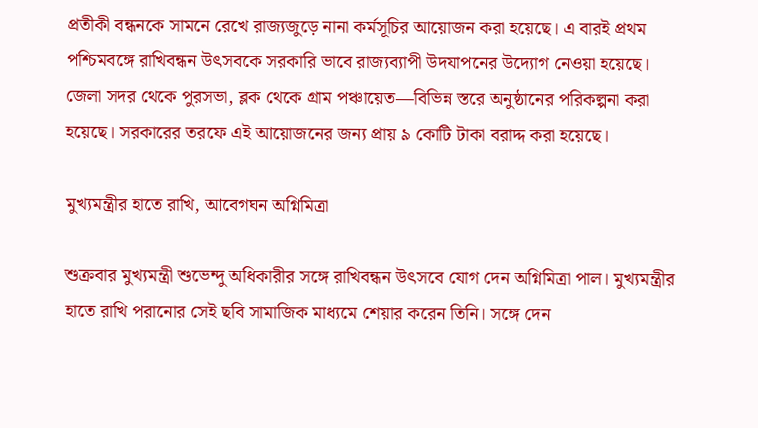প্রতীকী বন্ধনকে সামনে রেখে রাজ্যজুড়ে নানা কর্মসূচির আয়োজন করা হয়েছে। এ বারই প্রথম পশ্চিমবঙ্গে রাখিবন্ধন উৎসবকে সরকারি ভাবে রাজ্যব্যাপী উদযাপনের উদ্যোগ নেওয়া হয়েছে। জেলা সদর থেকে পুরসভা, ব্লক থেকে গ্রাম পঞ্চায়েত—বিভিন্ন স্তরে অনুষ্ঠানের পরিকল্পনা করা হয়েছে। সরকারের তরফে এই আয়োজনের জন্য প্রায় ৯ কোটি টাকা বরাদ্দ করা হয়েছে।

মুখ্যমন্ত্রীর হাতে রাখি, আবেগঘন অগ্নিমিত্রা

শুক্রবার মুখ্যমন্ত্রী শুভেন্দু অধিকারীর সঙ্গে রাখিবন্ধন উৎসবে যোগ দেন অগ্নিমিত্রা পাল। মুখ্যমন্ত্রীর হাতে রাখি পরানোর সেই ছবি সামাজিক মাধ্যমে শেয়ার করেন তিনি। সঙ্গে দেন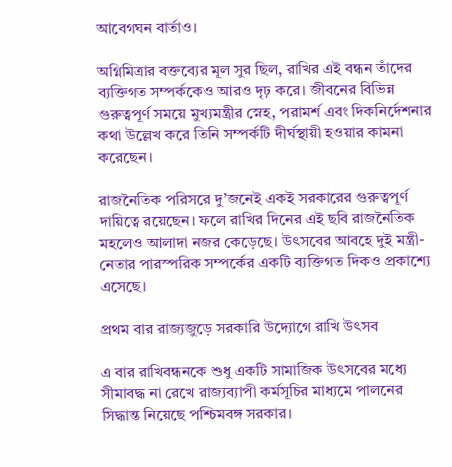আবেগঘন বার্তাও।

অগ্নিমিত্রার বক্তব্যের মূল সুর ছিল, রাখির এই বন্ধন তাঁদের ব্যক্তিগত সম্পর্ককেও আরও দৃঢ় করে। জীবনের বিভিন্ন গুরুত্বপূর্ণ সময়ে মুখ্যমন্ত্রীর স্নেহ, পরামর্শ এবং দিকনির্দেশনার কথা উল্লেখ করে তিনি সম্পর্কটি দীর্ঘস্থায়ী হওয়ার কামনা করেছেন।

রাজনৈতিক পরিসরে দু’জনেই একই সরকারের গুরুত্বপূর্ণ দায়িত্বে রয়েছেন। ফলে রাখির দিনের এই ছবি রাজনৈতিক মহলেও আলাদা নজর কেড়েছে। উৎসবের আবহে দুই মন্ত্রী-নেতার পারস্পরিক সম্পর্কের একটি ব্যক্তিগত দিকও প্রকাশ্যে এসেছে।

প্রথম বার রাজ্যজুড়ে সরকারি উদ্যোগে রাখি উৎসব

এ বার রাখিবন্ধনকে শুধু একটি সামাজিক উৎসবের মধ্যে সীমাবদ্ধ না রেখে রাজ্যব্যাপী কর্মসূচির মাধ্যমে পালনের সিদ্ধান্ত নিয়েছে পশ্চিমবঙ্গ সরকার।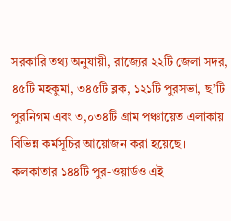সরকারি তথ্য অনুযায়ী, রাজ্যের ২২টি জেলা সদর, ৪৫টি মহকুমা, ৩৪৫টি ব্লক, ১২১টি পুরসভা, ছ’টি পুরনিগম এবং ৩,০৩৪টি গ্রাম পঞ্চায়েত এলাকায় বিভিন্ন কর্মসূচির আয়োজন করা হয়েছে। কলকাতার ১৪৪টি পুর-ওয়ার্ডও এই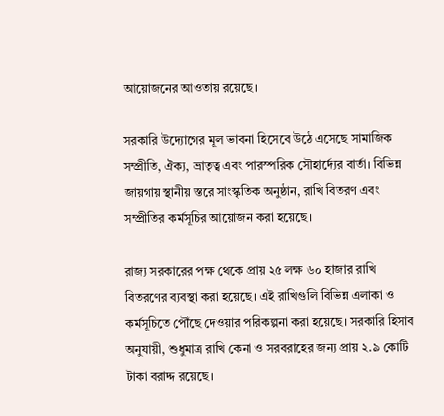আয়োজনের আওতায় রয়েছে।

সরকারি উদ্যোগের মূল ভাবনা হিসেবে উঠে এসেছে সামাজিক সম্প্রীতি, ঐক্য, ভ্রাতৃত্ব এবং পারস্পরিক সৌহার্দ্যের বার্তা। বিভিন্ন জায়গায় স্থানীয় স্তরে সাংস্কৃতিক অনুষ্ঠান, রাখি বিতরণ এবং সম্প্রীতির কর্মসূচির আয়োজন করা হয়েছে।

রাজ্য সরকারের পক্ষ থেকে প্রায় ২৫ লক্ষ ৬০ হাজার রাখি বিতরণের ব্যবস্থা করা হয়েছে। এই রাখিগুলি বিভিন্ন এলাকা ও কর্মসূচিতে পৌঁছে দেওয়ার পরিকল্পনা করা হয়েছে। সরকারি হিসাব অনুযায়ী, শুধুমাত্র রাখি কেনা ও সরবরাহের জন্য প্রায় ২.৯ কোটি টাকা বরাদ্দ রয়েছে।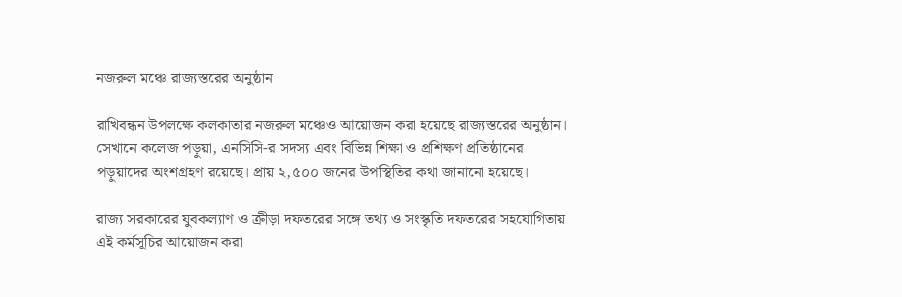নজরুল মঞ্চে রাজ্যস্তরের অনুষ্ঠান

রাখিবন্ধন উপলক্ষে কলকাতার নজরুল মঞ্চেও আয়োজন করা হয়েছে রাজ্যস্তরের অনুষ্ঠান। সেখানে কলেজ পড়ুয়া, এনসিসি-র সদস্য এবং বিভিন্ন শিক্ষা ও প্রশিক্ষণ প্রতিষ্ঠানের পড়ুয়াদের অংশগ্রহণ রয়েছে। প্রায় ২,৫০০ জনের উপস্থিতির কথা জানানো হয়েছে।

রাজ্য সরকারের যুবকল্যাণ ও ক্রীড়া দফতরের সঙ্গে তথ্য ও সংস্কৃতি দফতরের সহযোগিতায় এই কর্মসূচির আয়োজন করা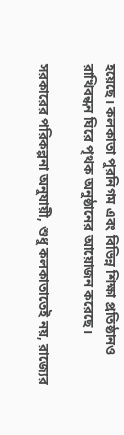হয়েছে। কলকাতা পুরনিগম এবং বিভিন্ন শিক্ষা প্রতিষ্ঠানও রাখিবন্ধন ঘিরে পৃথক অনুষ্ঠানের আয়োজন করেছে।

সরকারের পরিকল্পনা অনুযায়ী, শুধু কলকাতাতেই নয়, রাজ্যের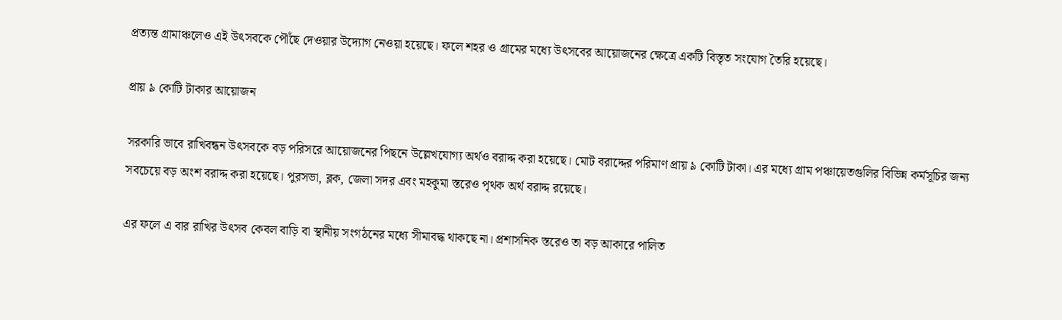প্রত্যন্ত গ্রামাঞ্চলেও এই উৎসবকে পৌঁছে দেওয়ার উদ্যোগ নেওয়া হয়েছে। ফলে শহর ও গ্রামের মধ্যে উৎসবের আয়োজনের ক্ষেত্রে একটি বিস্তৃত সংযোগ তৈরি হয়েছে।

প্রায় ৯ কোটি টাকার আয়োজন

সরকারি ভাবে রাখিবন্ধন উৎসবকে বড় পরিসরে আয়োজনের পিছনে উল্লেখযোগ্য অর্থও বরাদ্দ করা হয়েছে। মোট বরাদ্দের পরিমাণ প্রায় ৯ কোটি টাকা। এর মধ্যে গ্রাম পঞ্চায়েতগুলির বিভিন্ন কর্মসূচির জন্য সবচেয়ে বড় অংশ বরাদ্দ করা হয়েছে। পুরসভা, ব্লক, জেলা সদর এবং মহকুমা স্তরেও পৃথক অর্থ বরাদ্দ রয়েছে।

এর ফলে এ বার রাখির উৎসব কেবল বাড়ি বা স্থানীয় সংগঠনের মধ্যে সীমাবদ্ধ থাকছে না। প্রশাসনিক স্তরেও তা বড় আকারে পালিত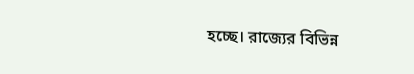হচ্ছে। রাজ্যের বিভিন্ন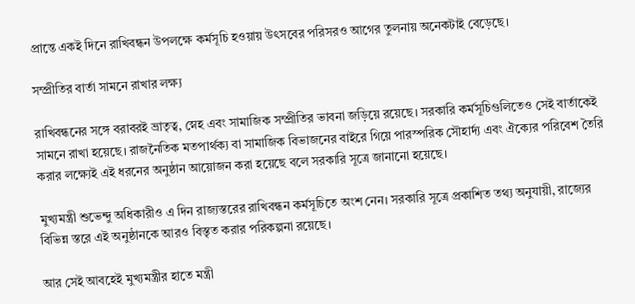প্রান্তে একই দিনে রাখিবন্ধন উপলক্ষে কর্মসূচি হওয়ায় উৎসবের পরিসরও আগের তুলনায় অনেকটাই বেড়েছে।

সম্প্রীতির বার্তা সামনে রাখার লক্ষ্য

রাখিবন্ধনের সঙ্গে বরাবরই ভ্রাতৃত্ব, স্নেহ এবং সামাজিক সম্প্রীতির ভাবনা জড়িয়ে রয়েছে। সরকারি কর্মসূচিগুলিতেও সেই বার্তাকেই সামনে রাখা হয়েছে। রাজনৈতিক মতপার্থক্য বা সামাজিক বিভাজনের বাইরে গিয়ে পারস্পরিক সৌহার্দ্য এবং ঐক্যের পরিবেশ তৈরি করার লক্ষ্যেই এই ধরনের অনুষ্ঠান আয়োজন করা হয়েছে বলে সরকারি সূত্রে জানানো হয়েছে।

মুখ্যমন্ত্রী শুভেন্দু অধিকারীও এ দিন রাজ্যস্তরের রাখিবন্ধন কর্মসূচিতে অংশ নেন। সরকারি সূত্রে প্রকাশিত তথ্য অনুযায়ী, রাজ্যের বিভিন্ন স্তরে এই অনুষ্ঠানকে আরও বিস্তৃত করার পরিকল্পনা রয়েছে।

আর সেই আবহেই মুখ্যমন্ত্রীর হাতে মন্ত্রী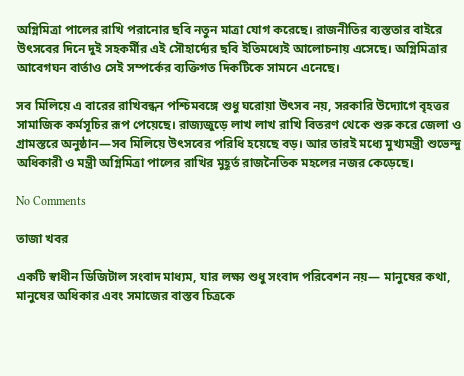অগ্নিমিত্রা পালের রাখি পরানোর ছবি নতুন মাত্রা যোগ করেছে। রাজনীতির ব্যস্ততার বাইরে উৎসবের দিনে দুই সহকর্মীর এই সৌহার্দ্যের ছবি ইতিমধ্যেই আলোচনায় এসেছে। অগ্নিমিত্রার আবেগঘন বার্তাও সেই সম্পর্কের ব্যক্তিগত দিকটিকে সামনে এনেছে।

সব মিলিয়ে এ বারের রাখিবন্ধন পশ্চিমবঙ্গে শুধু ঘরোয়া উৎসব নয়, সরকারি উদ্যোগে বৃহত্তর সামাজিক কর্মসূচির রূপ পেয়েছে। রাজ্যজুড়ে লাখ লাখ রাখি বিতরণ থেকে শুরু করে জেলা ও গ্রামস্তরে অনুষ্ঠান—সব মিলিয়ে উৎসবের পরিধি হয়েছে বড়। আর তারই মধ্যে মুখ্যমন্ত্রী শুভেন্দু অধিকারী ও মন্ত্রী অগ্নিমিত্রা পালের রাখির মুহূর্ত রাজনৈতিক মহলের নজর কেড়েছে।

No Comments

তাজা খবর

একটি স্বাধীন ডিজিটাল সংবাদ মাধ্যম, যার লক্ষ্য শুধু সংবাদ পরিবেশন নয়— মানুষের কথা, মানুষের অধিকার এবং সমাজের বাস্তব চিত্রকে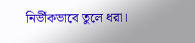নির্ভীকভাবে তুলে ধরা।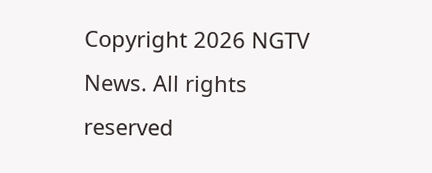Copyright 2026 NGTV News. All rights reserved